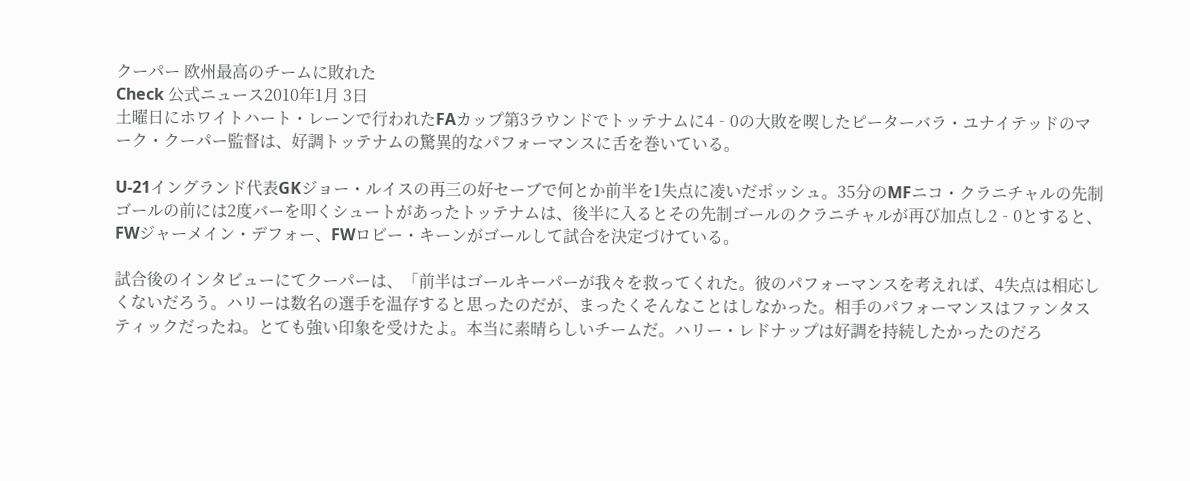クーパー 欧州最高のチームに敗れた
Check 公式ニュース2010年1月 3日
土曜日にホワイトハート・レーンで行われたFAカップ第3ラウンドでトッテナムに4‐0の大敗を喫したピーターバラ・ユナイテッドのマーク・クーパー監督は、好調トッテナムの驚異的なパフォーマンスに舌を巻いている。

U-21イングランド代表GKジョー・ルイスの再三の好セーブで何とか前半を1失点に凌いだポッシュ。35分のMFニコ・クラニチャルの先制ゴールの前には2度バーを叩くシュートがあったトッテナムは、後半に入るとその先制ゴールのクラニチャルが再び加点し2‐0とすると、FWジャーメイン・デフォー、FWロビー・キーンがゴールして試合を決定づけている。

試合後のインタビューにてクーパーは、「前半はゴールキーパーが我々を救ってくれた。彼のパフォーマンスを考えれば、4失点は相応しくないだろう。ハリーは数名の選手を温存すると思ったのだが、まったくそんなことはしなかった。相手のパフォーマンスはファンタスティックだったね。とても強い印象を受けたよ。本当に素晴らしいチームだ。ハリー・レドナップは好調を持続したかったのだろ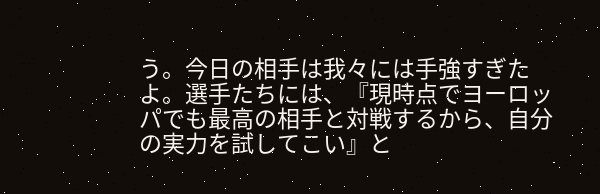う。今日の相手は我々には手強すぎたよ。選手たちには、『現時点でヨーロッパでも最高の相手と対戦するから、自分の実力を試してこい』と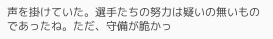声を掛けていた。選手たちの努力は疑いの無いものであったね。ただ、守備が脆かっ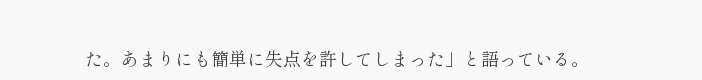た。あまりにも簡単に失点を許してしまった」と語っている。